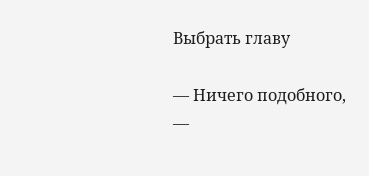Выбрать главу

— Ничего подобного, —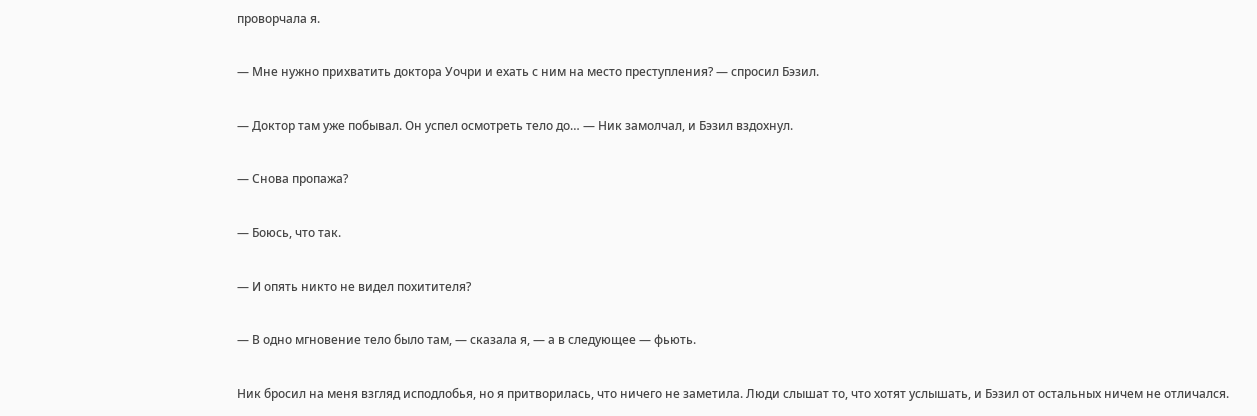проворчала я.

— Мне нужно прихватить доктора Уочри и ехать с ним на место преступления? — спросил Бэзил.

— Доктор там уже побывал. Он успел осмотреть тело до… — Ник замолчал, и Бэзил вздохнул.

— Снова пропажа?

— Боюсь, что так.

— И опять никто не видел похитителя?

— В одно мгновение тело было там, — сказала я, — а в следующее — фьють.

Ник бросил на меня взгляд исподлобья, но я притворилась, что ничего не заметила. Люди слышат то, что хотят услышать, и Бэзил от остальных ничем не отличался.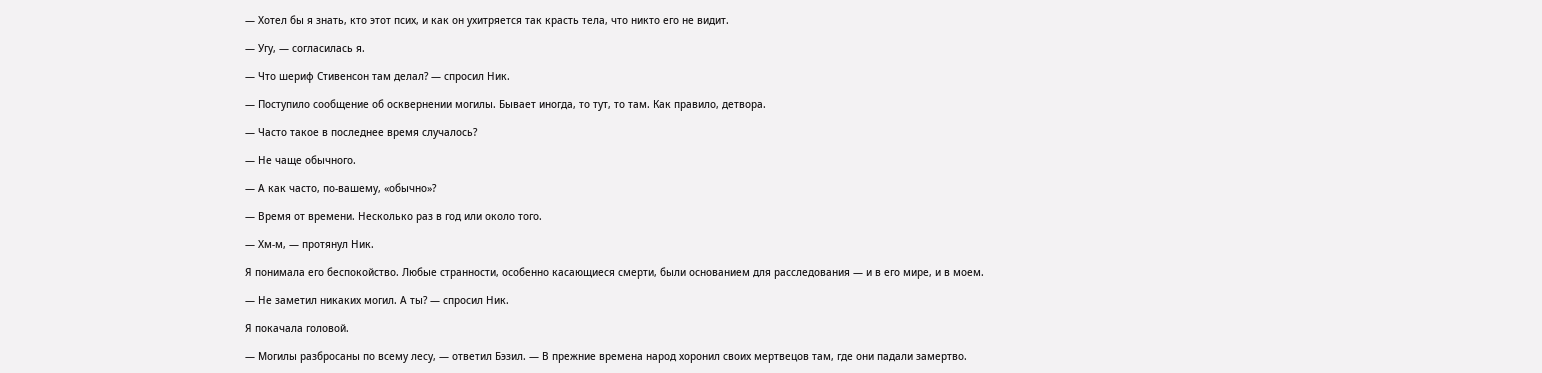— Хотел бы я знать, кто этот псих, и как он ухитряется так красть тела, что никто его не видит.

— Угу, — согласилась я.

— Что шериф Стивенсон там делал? — спросил Ник.

— Поступило сообщение об осквернении могилы. Бывает иногда, то тут, то там. Как правило, детвора.

— Часто такое в последнее время случалось?

— Не чаще обычного.

— А как часто, по-вашему, «обычно»?

— Время от времени. Несколько раз в год или около того.

— Хм-м, — протянул Ник.

Я понимала его беспокойство. Любые странности, особенно касающиеся смерти, были основанием для расследования — и в его мире, и в моем.

— Не заметил никаких могил. А ты? — спросил Ник.

Я покачала головой.

— Могилы разбросаны по всему лесу, — ответил Бэзил. — В прежние времена народ хоронил своих мертвецов там, где они падали замертво.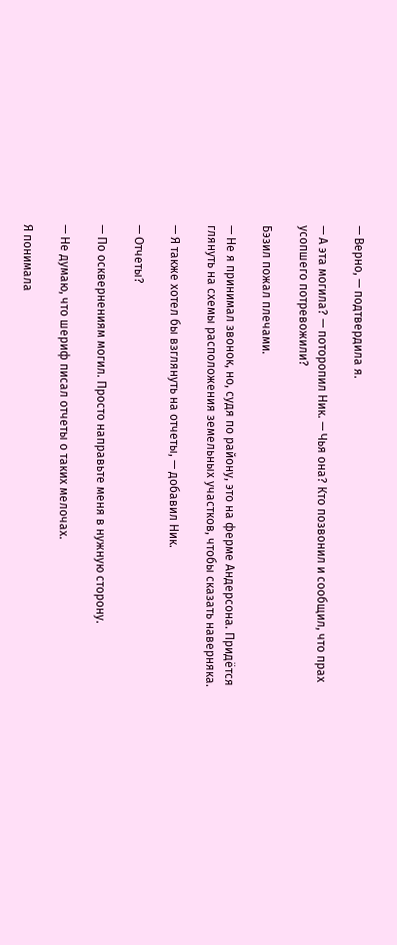— Верно, — подтвердила я.

— А эта могила? — поторопил Ник. — Чья она? Кто позвонил и сообщил, что прах усопшего потревожили?

Бэзил пожал плечами.

— Не я принимал звонок, но, судя по району, это на ферме Андерсона. Придётся глянуть на схемы расположения земельных участков, чтобы сказать наверняка.

— Я также хотел бы взглянуть на отчеты, — добавил Ник.

— Отчеты?

— По осквернениям могил. Просто направьте меня в нужную сторону.

— Не думаю, что шериф писал отчеты о таких мелочах.

Я понимала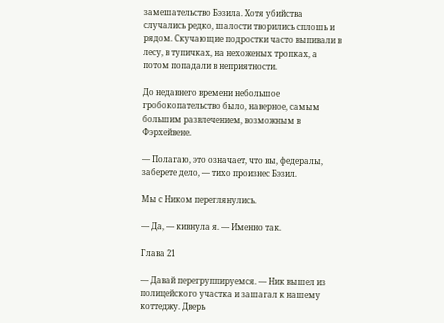замешательство Бэзила. Хотя убийства случались редко, шалости творились сплошь и рядом. Скучающие подростки часто выпивали в лесу, в тупичках, на нехоженых тропках, а потом попадали в неприятности.

До недавнего времени небольшое гробокопательство было, наверное, самым большим развлечением, возможным в Фэрхейвене.

— Полагаю, это означает, что вы, федералы, заберете дело, — тихо произнес Бэзил.

Мы с Ником переглянулись.

— Да, — кивнула я. — Именно так.

Глава 21

— Давай перегруппируемся. — Ник вышел из полицейского участка и зашагал к нашему коттеджу. Дверь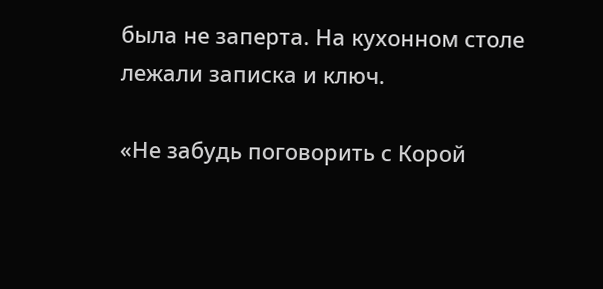была не заперта. На кухонном столе лежали записка и ключ.

«Не забудь поговорить с Корой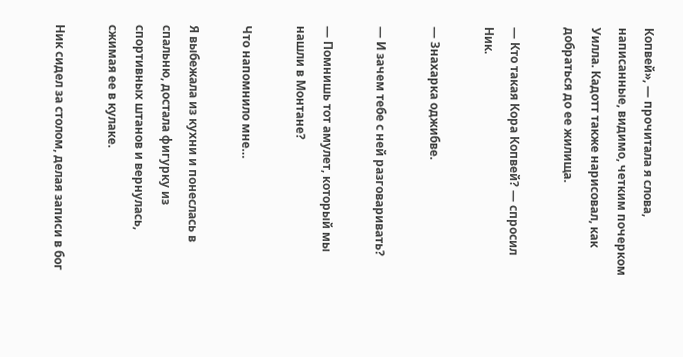Копвей», — прочитала я слова, написанные, видимо, четким почерком Уилла. Кадотт также нарисовал, как добраться до ее жилища.

— Кто такая Кора Копвей? — спросил Ник.

— Знахарка оджибве.

— И зачем тебе с ней разговаривать?

— Помнишь тот амулет, который мы нашли в Монтане?

Что напомнило мне…

Я выбежала из кухни и понеслась в спальню, достала фигурку из спортивных штанов и вернулась, сжимая ее в кулаке.

Ник сидел за столом, делая записи в бог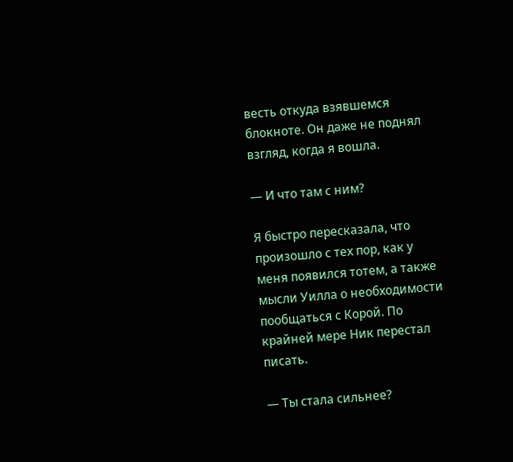весть откуда взявшемся блокноте. Он даже не поднял взгляд, когда я вошла.

— И что там с ним?

Я быстро пересказала, что произошло с тех пор, как у меня появился тотем, а также мысли Уилла о необходимости пообщаться с Корой. По крайней мере Ник перестал писать.

— Ты стала сильнее?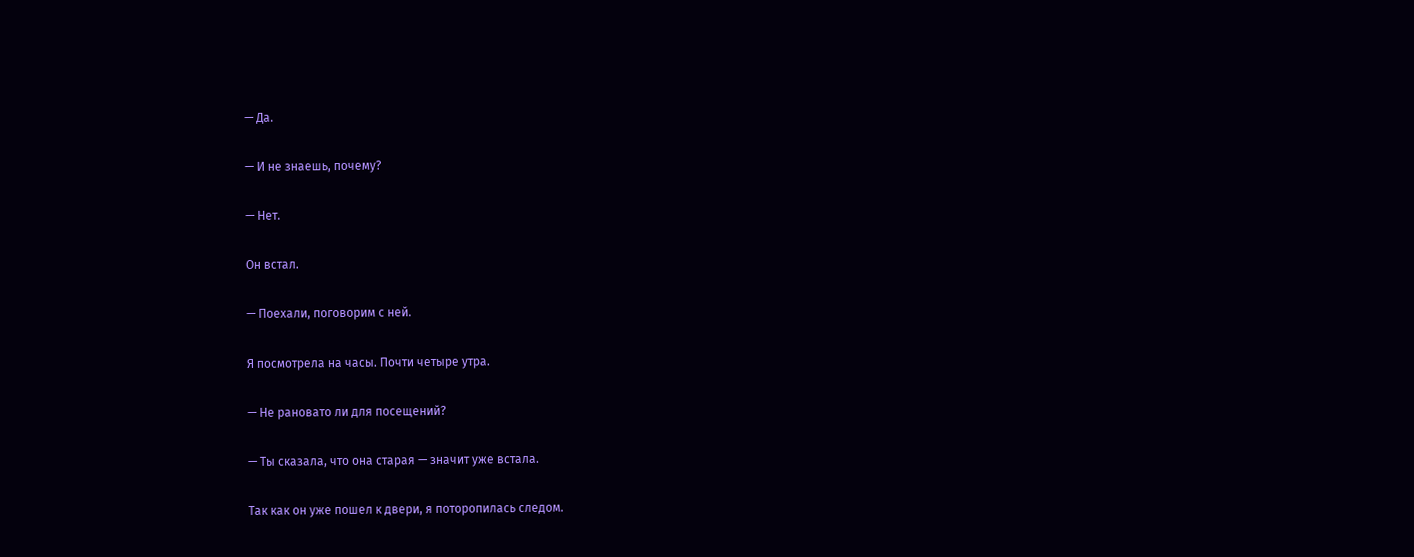— Да.

— И не знаешь, почему?

— Нет.

Он встал.

— Поехали, поговорим с ней.

Я посмотрела на часы. Почти четыре утра.

— Не рановато ли для посещений?

— Ты сказала, что она старая — значит уже встала.

Так как он уже пошел к двери, я поторопилась следом.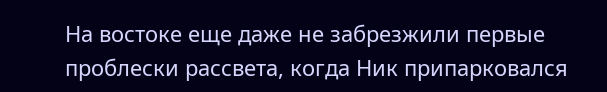На востоке еще даже не забрезжили первые проблески рассвета, когда Ник припарковался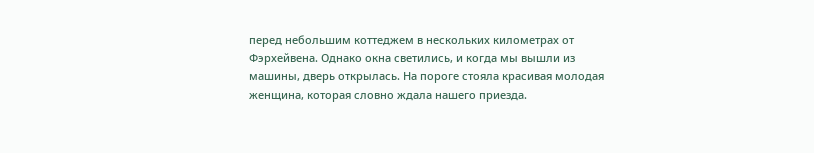перед небольшим коттеджем в нескольких километрах от Фэрхейвена. Однако окна светились, и когда мы вышли из машины, дверь открылась. На пороге стояла красивая молодая женщина, которая словно ждала нашего приезда.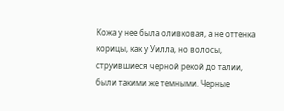Кожа у нее была оливковая, а не оттенка корицы, как у Уилла, но волосы, струившиеся черной рекой до талии, были такими же темными. Черные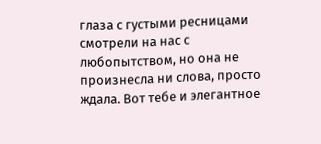глаза с густыми ресницами смотрели на нас с любопытством, но она не произнесла ни слова, просто ждала. Вот тебе и элегантное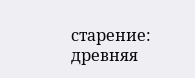старение: древняя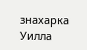знахарка Уилла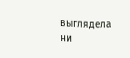выглядела ни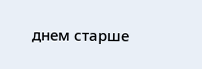днем старше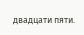двадцати пяти.